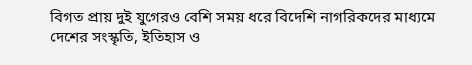বিগত প্রায় দুই যুগেরও বেশি সময় ধরে বিদেশি নাগরিকদের মাধ্যমে দেশের সংস্কৃতি, ইতিহাস ও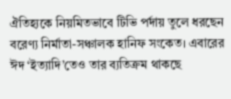ঐতিহ্যকে নিয়মিতভাবে টিভি পর্দায় তুলে ধরছেন বরেণ্য নির্মাতা-সঞ্চালক হানিফ সংকেত। এবারের ঈদ ‘ইত্যাদি’তেও তার ব্যতিক্রম থাকছে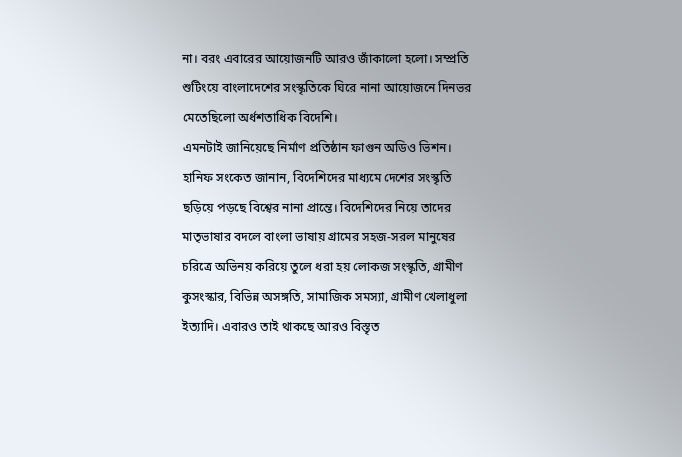না। বরং এবারের আয়োজনটি আরও জাঁকালো হলো। সম্প্রতি শুটিংয়ে বাংলাদেশের সংস্কৃতিকে ঘিরে নানা আয়োজনে দিনভর মেতেছিলো অর্ধশতাধিক বিদেশি।
এমনটাই জানিয়েছে নির্মাণ প্রতিষ্ঠান ফাগুন অডিও ভিশন।
হানিফ সংকেত জানান, বিদেশিদের মাধ্যমে দেশের সংস্কৃতি ছড়িয়ে পড়ছে বিশ্বের নানা প্রান্তে। বিদেশিদের নিয়ে তাদের মাতৃভাষার বদলে বাংলা ভাষায় গ্রামের সহজ-সরল মানুষের চরিত্রে অভিনয় করিয়ে তুলে ধরা হয় লোকজ সংস্কৃতি, গ্রামীণ কুসংস্কার, বিভিন্ন অসঙ্গতি, সামাজিক সমস্যা, গ্রামীণ খেলাধুলা ইত্যাদি। এবারও তাই থাকছে আরও বিস্তৃত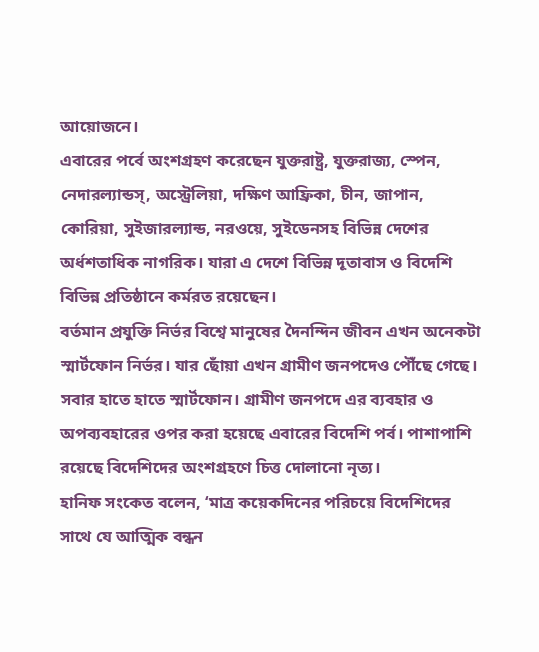আয়োজনে।
এবারের পর্বে অংশগ্রহণ করেছেন যুক্তরাষ্ট্র, যুক্তরাজ্য, স্পেন, নেদারল্যান্ডস্, অস্ট্রেলিয়া, দক্ষিণ আফ্রিকা, চীন, জাপান, কোরিয়া, সুইজারল্যান্ড, নরওয়ে, সুইডেনসহ বিভিন্ন দেশের অর্ধশতাধিক নাগরিক। যারা এ দেশে বিভিন্ন দূতাবাস ও বিদেশি বিভিন্ন প্রতিষ্ঠানে কর্মরত রয়েছেন।
বর্তমান প্রযুক্তি নির্ভর বিশ্বে মানুষের দৈনন্দিন জীবন এখন অনেকটা স্মার্টফোন নির্ভর। যার ছোঁয়া এখন গ্রামীণ জনপদেও পৌঁছে গেছে। সবার হাতে হাতে স্মার্টফোন। গ্রামীণ জনপদে এর ব্যবহার ও অপব্যবহারের ওপর করা হয়েছে এবারের বিদেশি পর্ব। পাশাপাশি রয়েছে বিদেশিদের অংশগ্রহণে চিত্ত দোলানো নৃত্য।
হানিফ সংকেত বলেন, ‘মাত্র কয়েকদিনের পরিচয়ে বিদেশিদের সাথে যে আত্মিক বন্ধন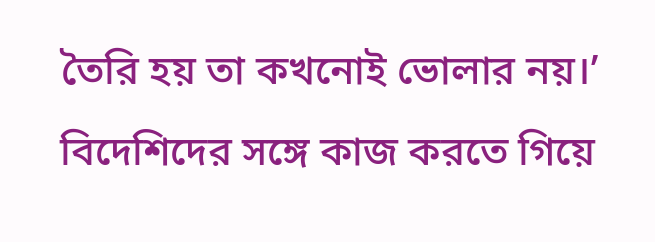তৈরি হয় তা কখনোই ভোলার নয়।’
বিদেশিদের সঙ্গে কাজ করতে গিয়ে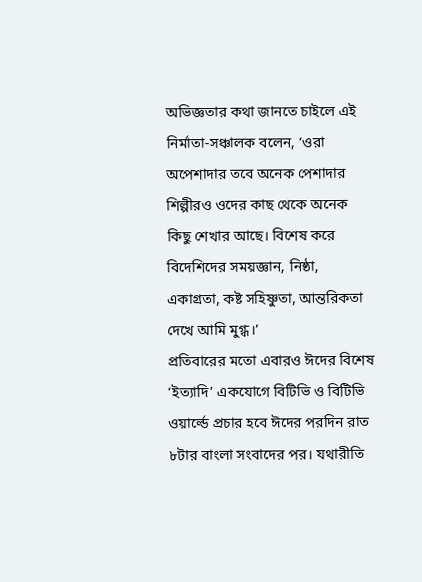অভিজ্ঞতার কথা জানতে চাইলে এই নির্মাতা-সঞ্চালক বলেন, ‘ওরা অপেশাদার তবে অনেক পেশাদার শিল্পীরও ওদের কাছ থেকে অনেক কিছু শেখার আছে। বিশেষ করে বিদেশিদের সময়জ্ঞান, নিষ্ঠা, একাগ্রতা, কষ্ট সহিষ্ণুতা, আন্তরিকতা দেখে আমি মুগ্ধ।’
প্রতিবারের মতো এবারও ঈদের বিশেষ ‘ইত্যাদি’ একযোগে বিটিভি ও বিটিভি ওয়ার্ল্ডে প্রচার হবে ঈদের পরদিন রাত ৮টার বাংলা সংবাদের পর। যথারীতি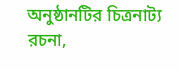অনুষ্ঠানটির চিত্রনাট্য রচনা,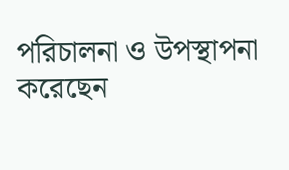পরিচালনা ও উপস্থাপনা করেছেন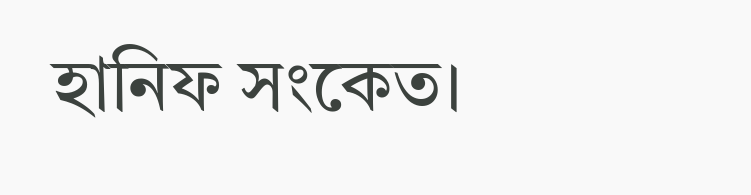হানিফ সংকেত।